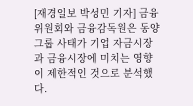[재경일보 박성민 기자] 금융위원회와 금융감독원은 동양그룹 사태가 기업 자금시장과 금융시장에 미치는 영향이 제한적인 것으로 분석했다.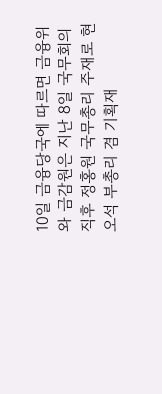10일 금융당국에 따르면 금융위와 금감원은 지난 8일 국무회의 직후 정홍원 국무총리 주재로 현오석 부총리 겸 기획재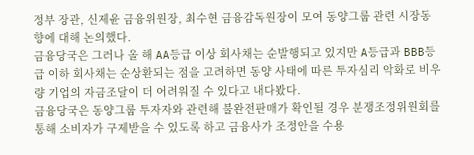정부 장관, 신제윤 금융위원장, 최수현 금융감독원장이 모여 동양그룹 관련 시장동향에 대해 논의했다.
금융당국은 그러나 올 해 AA등급 이상 회사채는 순발행되고 있지만 A등급과 BBB등급 이하 회사채는 순상환되는 점을 고려하면 동양 사태에 따른 투자심리 악화로 비우량 기업의 자금조달이 더 어려워질 수 있다고 내다봤다.
금융당국은 동양그룹 투자자와 관련해 불완전판매가 확인될 경우 분쟁조정위원회를 통해 소비자가 구제받을 수 있도록 하고 금융사가 조정안을 수용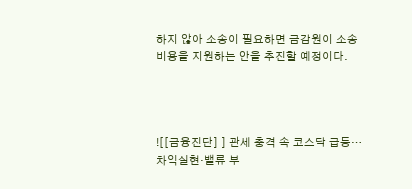하지 않아 소송이 필요하면 금감원이 소송비용을 지원하는 안을 추진할 예정이다.




![[금융진단] ] 관세 충격 속 코스닥 급등…차익실현·밸류 부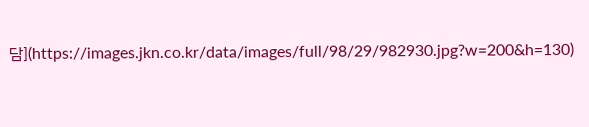담](https://images.jkn.co.kr/data/images/full/98/29/982930.jpg?w=200&h=130)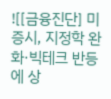![[금융진단] 미 증시, 지정학 완화·빅테크 반등에 상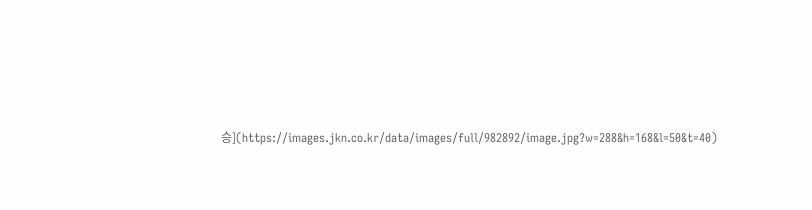승](https://images.jkn.co.kr/data/images/full/982892/image.jpg?w=288&h=168&l=50&t=40)